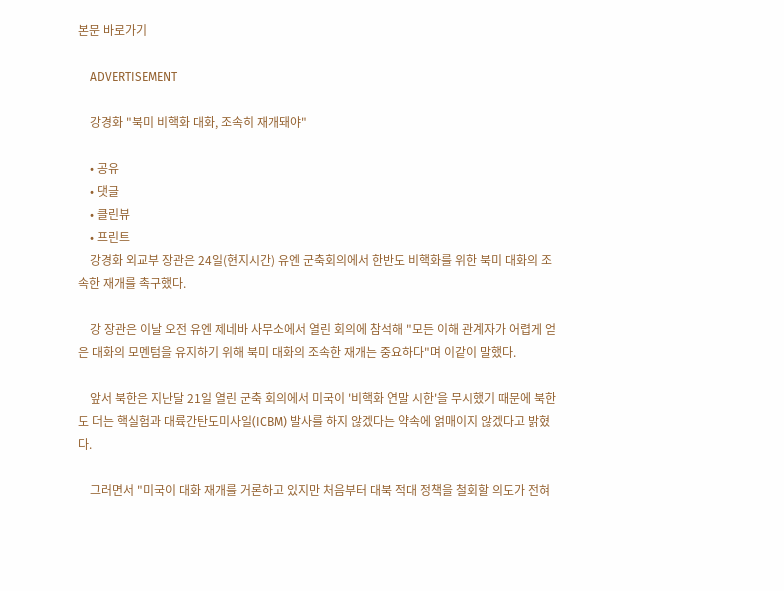본문 바로가기

    ADVERTISEMENT

    강경화 "북미 비핵화 대화, 조속히 재개돼야"

    • 공유
    • 댓글
    • 클린뷰
    • 프린트
    강경화 외교부 장관은 24일(현지시간) 유엔 군축회의에서 한반도 비핵화를 위한 북미 대화의 조속한 재개를 촉구했다.

    강 장관은 이날 오전 유엔 제네바 사무소에서 열린 회의에 참석해 "모든 이해 관계자가 어렵게 얻은 대화의 모멘텀을 유지하기 위해 북미 대화의 조속한 재개는 중요하다"며 이같이 말했다.

    앞서 북한은 지난달 21일 열린 군축 회의에서 미국이 '비핵화 연말 시한'을 무시했기 때문에 북한도 더는 핵실험과 대륙간탄도미사일(ICBM) 발사를 하지 않겠다는 약속에 얽매이지 않겠다고 밝혔다.

    그러면서 "미국이 대화 재개를 거론하고 있지만 처음부터 대북 적대 정책을 철회할 의도가 전혀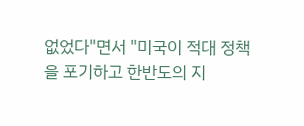없었다"면서 "미국이 적대 정책을 포기하고 한반도의 지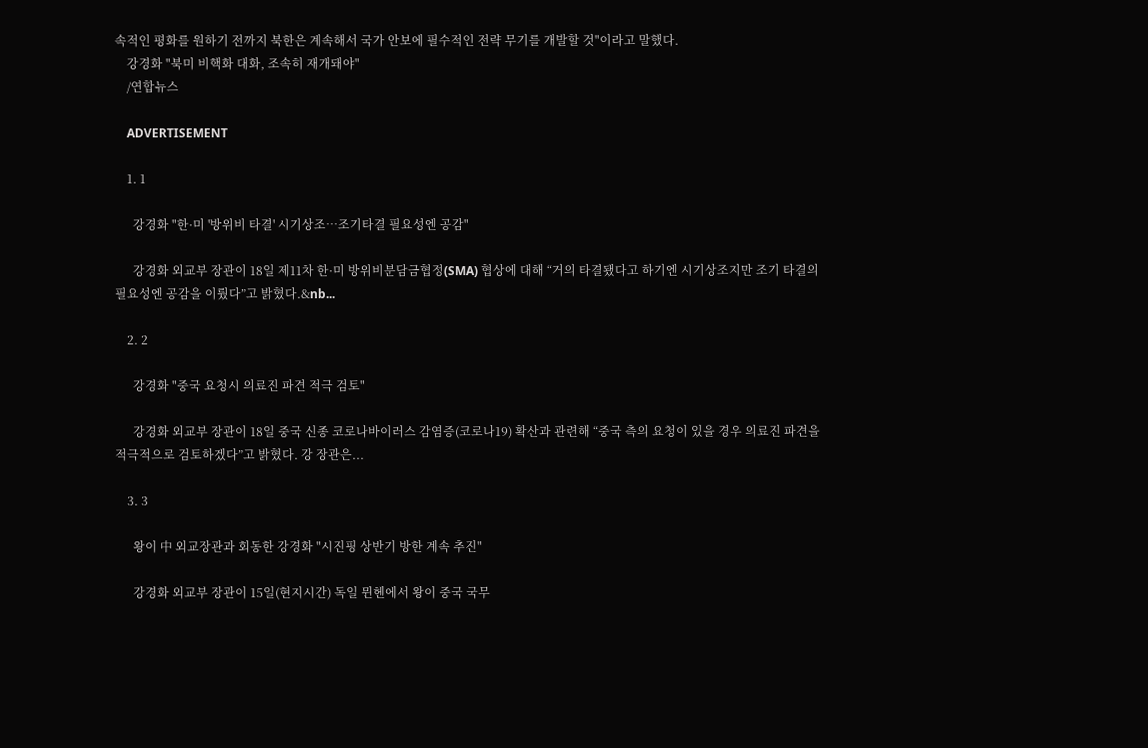속적인 평화를 원하기 전까지 북한은 계속해서 국가 안보에 필수적인 전략 무기를 개발할 것"이라고 말했다.
    강경화 "북미 비핵화 대화, 조속히 재개돼야"
    /연합뉴스

    ADVERTISEMENT

    1. 1

      강경화 "한·미 '방위비 타결' 시기상조…조기타결 필요성엔 공감"

      강경화 외교부 장관이 18일 제11차 한·미 방위비분담금협정(SMA) 협상에 대해 “거의 타결됐다고 하기엔 시기상조지만 조기 타결의 필요성엔 공감을 이뤘다”고 밝혔다.&nb...

    2. 2

      강경화 "중국 요청시 의료진 파견 적극 검토"

      강경화 외교부 장관이 18일 중국 신종 코로나바이러스 감염증(코로나19) 확산과 관련해 “중국 측의 요청이 있을 경우 의료진 파견을 적극적으로 검토하겠다”고 밝혔다. 강 장관은...

    3. 3

      왕이 中 외교장관과 회동한 강경화 "시진핑 상반기 방한 계속 추진"

      강경화 외교부 장관이 15일(현지시간) 독일 뮌헨에서 왕이 중국 국무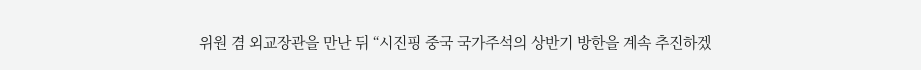위원 겸 외교장관을 만난 뒤 “시진핑 중국 국가주석의 상반기 방한을 계속 추진하겠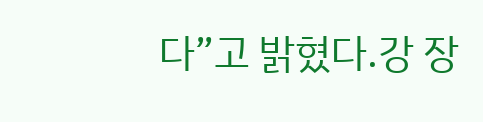다”고 밝혔다.강 장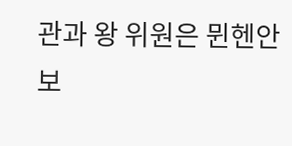관과 왕 위원은 뮌헨안보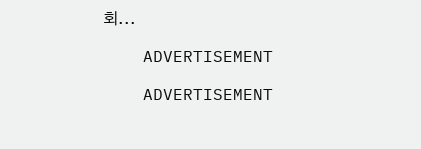회...

    ADVERTISEMENT

    ADVERTISEMENT